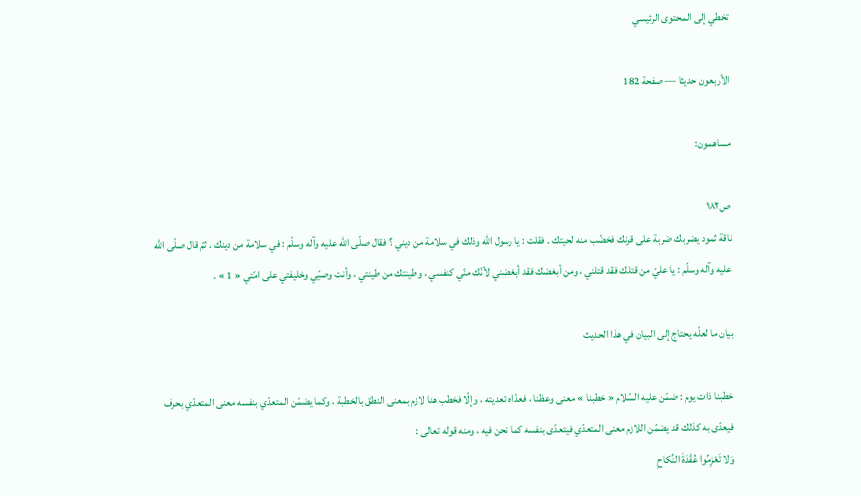تخطي إلى المحتوى الرئيسي

الأربعون حديثا — صفحة 182

مساهمون:

ص١٨٢
ناقة ثمود يضربك ضربة على قرنك فخضّب منه لحيتك . فقلت : يا رسول اللّه وذلك في سلامة من ديني ؟ فقال صلّى اللّه عليه وآله وسلّم : في سلامة من دينك . ثمّ قال صلّى اللّه عليه وآله وسلّم : يا عليّ من قتلك فقد قتلني ، ومن أبغضك فقد أبغضني لأنّك منّي كنفسي ، وطينتك من طينتي ، وأنت وصيّي وخليفتي على امّتي « 1 » .

بيان ما لعلّه يحتاج إلى البيان في هذا الحديث

خطبنا ذات يوم : ضمّن عليه السّلام « خطبنا » معنى وعظنا ، فعدّاه تعديته ، وإلّا فخطب هنا لازم بمعنى النطق بالخطبة ، وكما يضمّن المتعدّي بنفسه معنى المتعدّي بحرف فيعدّى به كذلك قد يضمّن اللازم معنى المتعدّي فيتعدّى بنفسه كما نحن فيه ، ومنه قوله تعالى :
وَلا تَعْزِمُوا عُقْدَةَ النِّكاحِ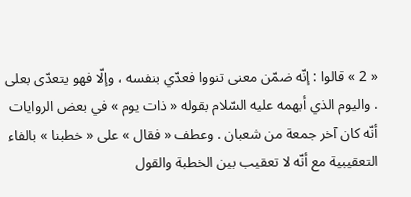« 2 » قالوا : إنّه ضمّن معنى تنووا فعدّي بنفسه ، وإلّا فهو يتعدّى بعلى . واليوم الذي أبهمه عليه السّلام بقوله « ذات يوم » في بعض الروايات أنّه كان آخر جمعة من شعبان . وعطف « فقال » على « خطبنا » بالفاء التعقيبية مع أنّه لا تعقيب بين الخطبة والقول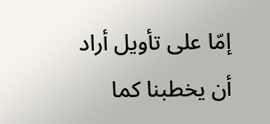إمّا على تأويل أراد أن يخطبنا كما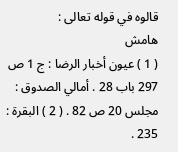قالوه في قوله تعالى :
هامش
( 1 ) عيون أخبار الرضا : ج 1 ص 297 باب 28 . أمالي الصدوق : مجلس 20 ص 82 . ( 2 ) البقرة : 235 .